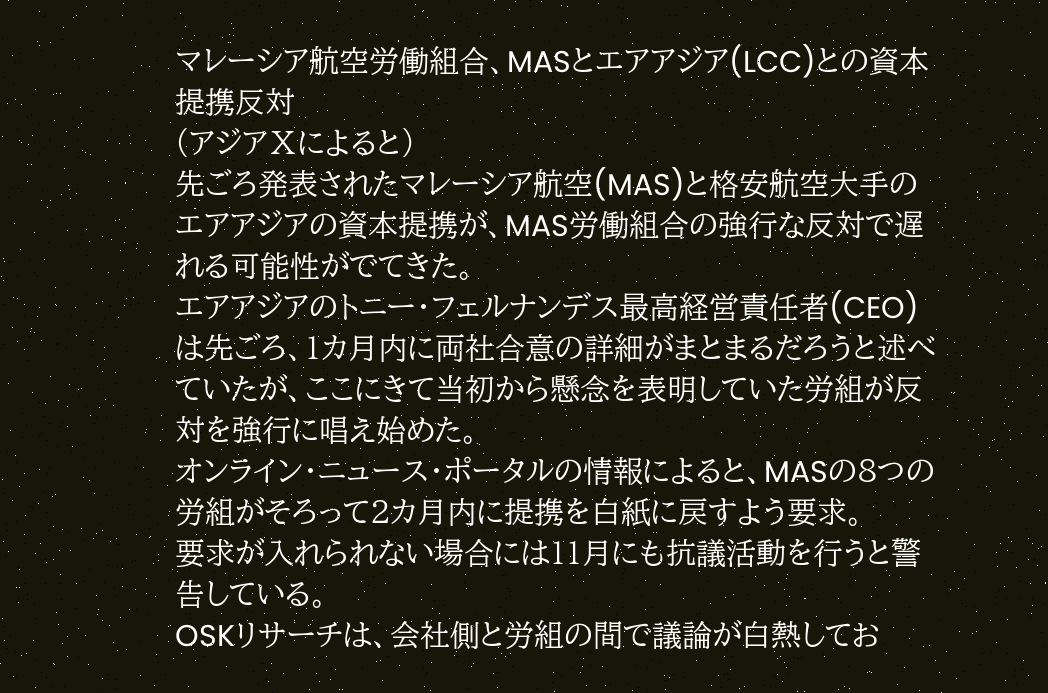マレーシア航空労働組合、MASとエアアジア(LCC)との資本提携反対
(アジアⅩによると)
先ごろ発表されたマレーシア航空(MAS)と格安航空大手のエアアジアの資本提携が、MAS労働組合の強行な反対で遅れる可能性がでてきた。
エアアジアのトニー・フェルナンデス最高経営責任者(CEO)は先ごろ、1カ月内に両社合意の詳細がまとまるだろうと述べていたが、ここにきて当初から懸念を表明していた労組が反対を強行に唱え始めた。
オンライン・ニュース・ポータルの情報によると、MASの8つの労組がそろって2カ月内に提携を白紙に戻すよう要求。
要求が入れられない場合には11月にも抗議活動を行うと警告している。
OSKリサーチは、会社側と労組の間で議論が白熱してお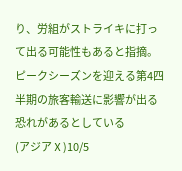り、労組がストライキに打って出る可能性もあると指摘。
ピークシーズンを迎える第4四半期の旅客輸送に影響が出る恐れがあるとしている
(アジアⅩ)10/5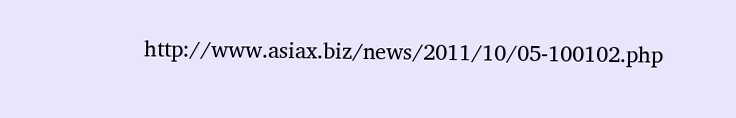http://www.asiax.biz/news/2011/10/05-100102.php